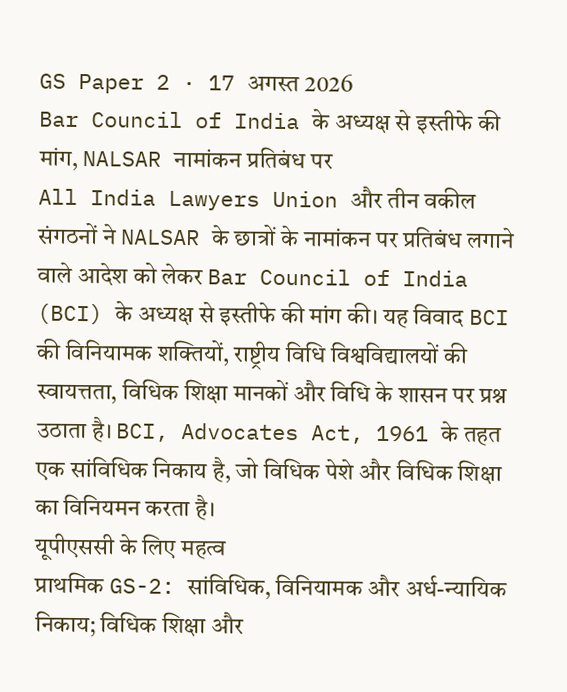GS Paper 2 · 17 अगस्त 2026
Bar Council of India के अध्यक्ष से इस्तीफे की मांग, NALSAR नामांकन प्रतिबंध पर
All India Lawyers Union और तीन वकील संगठनों ने NALSAR के छात्रों के नामांकन पर प्रतिबंध लगाने वाले आदेश को लेकर Bar Council of India (BCI) के अध्यक्ष से इस्तीफे की मांग की। यह विवाद BCI की विनियामक शक्तियों, राष्ट्रीय विधि विश्वविद्यालयों की स्वायत्तता, विधिक शिक्षा मानकों और विधि के शासन पर प्रश्न उठाता है। BCI, Advocates Act, 1961 के तहत एक सांविधिक निकाय है, जो विधिक पेशे और विधिक शिक्षा का विनियमन करता है।
यूपीएससी के लिए महत्व
प्राथमिक GS-2: सांविधिक, विनियामक और अर्ध-न्यायिक निकाय; विधिक शिक्षा और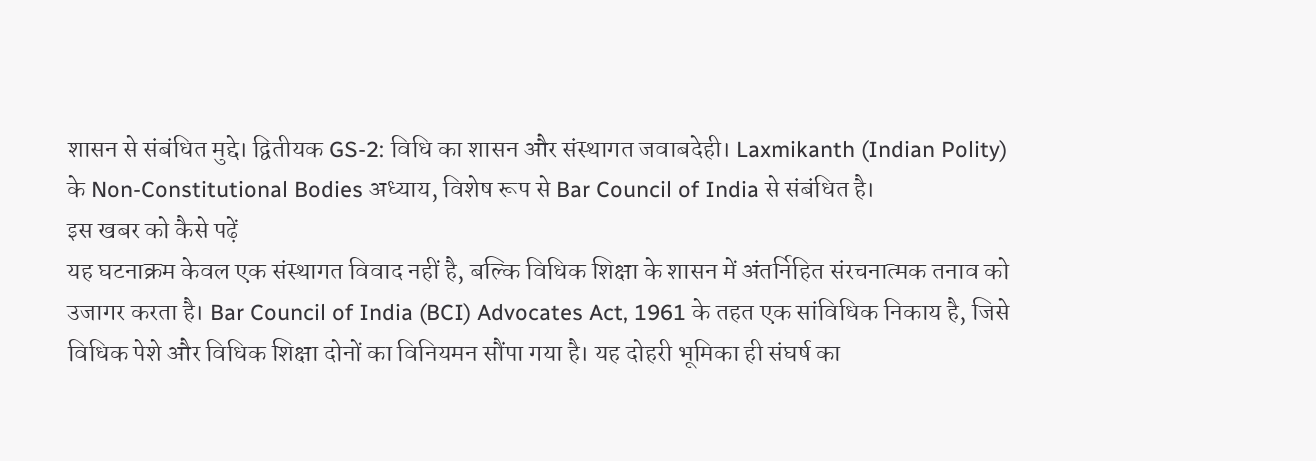शासन से संबंधित मुद्दे। द्वितीयक GS-2: विधि का शासन और संस्थागत जवाबदेही। Laxmikanth (Indian Polity) के Non-Constitutional Bodies अध्याय, विशेष रूप से Bar Council of India से संबंधित है।
इस खबर को कैसे पढ़ें
यह घटनाक्रम केवल एक संस्थागत विवाद नहीं है, बल्कि विधिक शिक्षा के शासन में अंतर्निहित संरचनात्मक तनाव को उजागर करता है। Bar Council of India (BCI) Advocates Act, 1961 के तहत एक सांविधिक निकाय है, जिसे विधिक पेशे और विधिक शिक्षा दोनों का विनियमन सौंपा गया है। यह दोहरी भूमिका ही संघर्ष का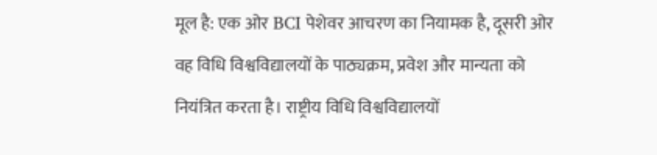मूल है: एक ओर BCI पेशेवर आचरण का नियामक है, दूसरी ओर वह विधि विश्वविद्यालयों के पाठ्यक्रम, प्रवेश और मान्यता को नियंत्रित करता है। राष्ट्रीय विधि विश्वविद्यालयों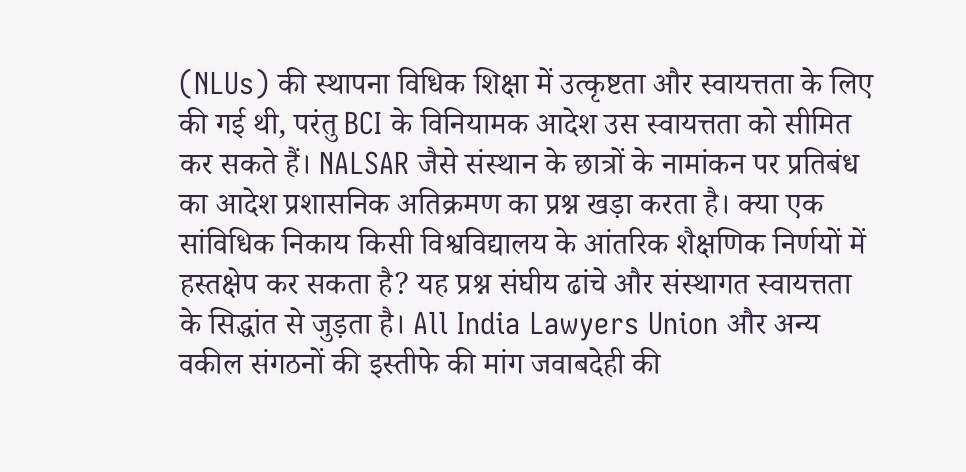(NLUs) की स्थापना विधिक शिक्षा में उत्कृष्टता और स्वायत्तता के लिए की गई थी, परंतु BCI के विनियामक आदेश उस स्वायत्तता को सीमित कर सकते हैं। NALSAR जैसे संस्थान के छात्रों के नामांकन पर प्रतिबंध का आदेश प्रशासनिक अतिक्रमण का प्रश्न खड़ा करता है। क्या एक सांविधिक निकाय किसी विश्वविद्यालय के आंतरिक शैक्षणिक निर्णयों में हस्तक्षेप कर सकता है? यह प्रश्न संघीय ढांचे और संस्थागत स्वायत्तता के सिद्धांत से जुड़ता है। All India Lawyers Union और अन्य वकील संगठनों की इस्तीफे की मांग जवाबदेही की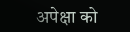अपेक्षा को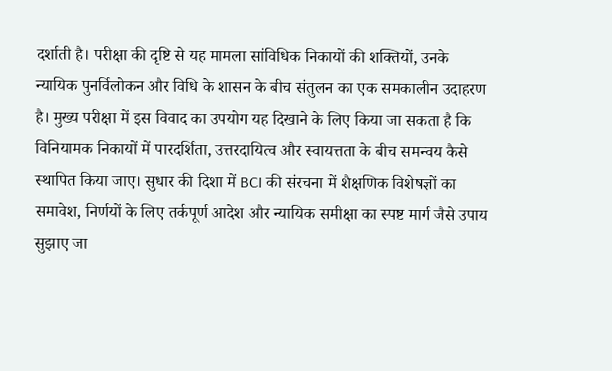दर्शाती है। परीक्षा की दृष्टि से यह मामला सांविधिक निकायों की शक्तियों, उनके न्यायिक पुनर्विलोकन और विधि के शासन के बीच संतुलन का एक समकालीन उदाहरण है। मुख्य परीक्षा में इस विवाद का उपयोग यह दिखाने के लिए किया जा सकता है कि विनियामक निकायों में पारदर्शिता, उत्तरदायित्व और स्वायत्तता के बीच समन्वय कैसे स्थापित किया जाए। सुधार की दिशा में BCI की संरचना में शैक्षणिक विशेषज्ञों का समावेश, निर्णयों के लिए तर्कपूर्ण आदेश और न्यायिक समीक्षा का स्पष्ट मार्ग जैसे उपाय सुझाए जा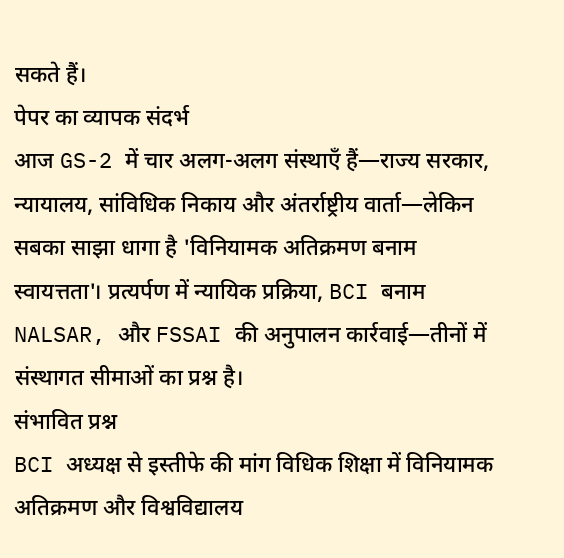सकते हैं।
पेपर का व्यापक संदर्भ
आज GS-2 में चार अलग-अलग संस्थाएँ हैं—राज्य सरकार, न्यायालय, सांविधिक निकाय और अंतर्राष्ट्रीय वार्ता—लेकिन सबका साझा धागा है 'विनियामक अतिक्रमण बनाम स्वायत्तता'। प्रत्यर्पण में न्यायिक प्रक्रिया, BCI बनाम NALSAR, और FSSAI की अनुपालन कार्रवाई—तीनों में संस्थागत सीमाओं का प्रश्न है।
संभावित प्रश्न
BCI अध्यक्ष से इस्तीफे की मांग विधिक शिक्षा में विनियामक अतिक्रमण और विश्वविद्यालय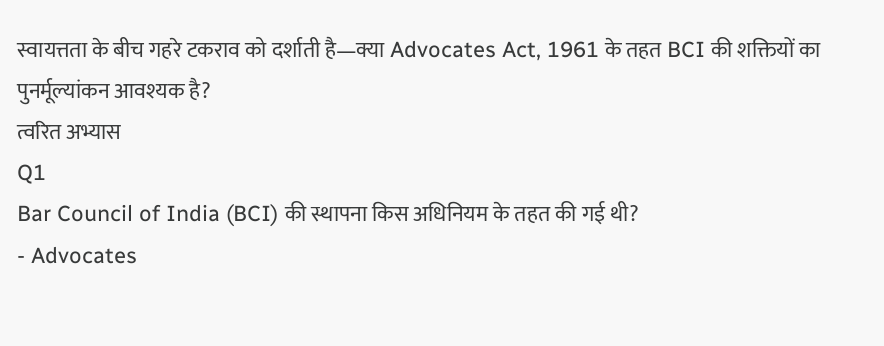स्वायत्तता के बीच गहरे टकराव को दर्शाती है—क्या Advocates Act, 1961 के तहत BCI की शक्तियों का पुनर्मूल्यांकन आवश्यक है?
त्वरित अभ्यास
Q1
Bar Council of India (BCI) की स्थापना किस अधिनियम के तहत की गई थी?
- Advocates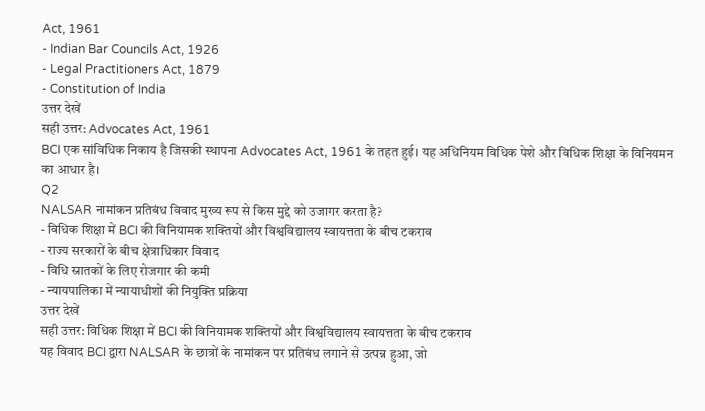Act, 1961
- Indian Bar Councils Act, 1926
- Legal Practitioners Act, 1879
- Constitution of India
उत्तर देखें
सही उत्तर: Advocates Act, 1961
BCI एक सांविधिक निकाय है जिसकी स्थापना Advocates Act, 1961 के तहत हुई। यह अधिनियम विधिक पेशे और विधिक शिक्षा के विनियमन का आधार है।
Q2
NALSAR नामांकन प्रतिबंध विवाद मुख्य रूप से किस मुद्दे को उजागर करता है?
- विधिक शिक्षा में BCI की विनियामक शक्तियों और विश्वविद्यालय स्वायत्तता के बीच टकराव
- राज्य सरकारों के बीच क्षेत्राधिकार विवाद
- विधि स्नातकों के लिए रोजगार की कमी
- न्यायपालिका में न्यायाधीशों की नियुक्ति प्रक्रिया
उत्तर देखें
सही उत्तर: विधिक शिक्षा में BCI की विनियामक शक्तियों और विश्वविद्यालय स्वायत्तता के बीच टकराव
यह विवाद BCI द्वारा NALSAR के छात्रों के नामांकन पर प्रतिबंध लगाने से उत्पन्न हुआ, जो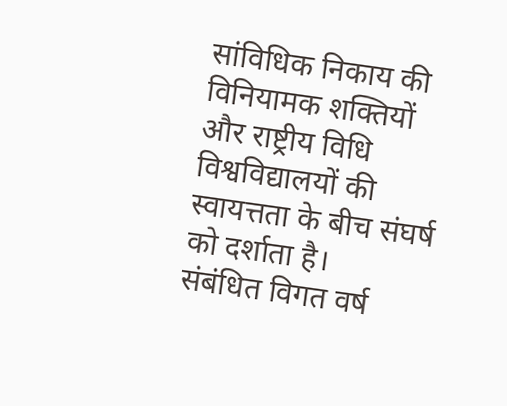सांविधिक निकाय की विनियामक शक्तियों और राष्ट्रीय विधि विश्वविद्यालयों की स्वायत्तता के बीच संघर्ष को दर्शाता है।
संबंधित विगत वर्ष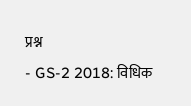प्रश्न
- GS-2 2018: विधिक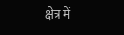क्षेत्र में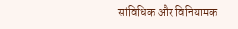सांविधिक और विनियामक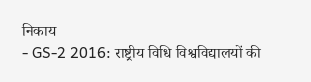निकाय
- GS-2 2016: राष्ट्रीय विधि विश्वविद्यालयों की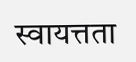स्वायत्तता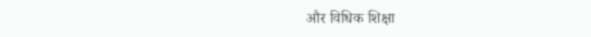और विधिक शिक्षा